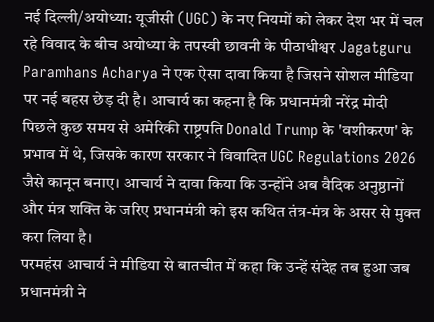नई दिल्ली/अयोध्या: यूजीसी (UGC) के नए नियमों को लेकर देश भर में चल रहे विवाद के बीच अयोध्या के तपस्वी छावनी के पीठाधीश्वर Jagatguru Paramhans Acharya ने एक ऐसा दावा किया है जिसने सोशल मीडिया पर नई बहस छेड़ दी है। आचार्य का कहना है कि प्रधानमंत्री नरेंद्र मोदी पिछले कुछ समय से अमेरिकी राष्ट्रपति Donald Trump के 'वशीकरण' के प्रभाव में थे, जिसके कारण सरकार ने विवादित UGC Regulations 2026 जैसे कानून बनाए। आचार्य ने दावा किया कि उन्होंने अब वैदिक अनुष्ठानों और मंत्र शक्ति के जरिए प्रधानमंत्री को इस कथित तंत्र-मंत्र के असर से मुक्त करा लिया है।
परमहंस आचार्य ने मीडिया से बातचीत में कहा कि उन्हें संदेह तब हुआ जब प्रधानमंत्री ने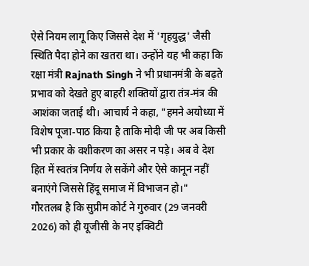ऐसे नियम लागू किए जिससे देश में 'गृहयुद्ध' जैसी स्थिति पैदा होने का खतरा था। उन्होंने यह भी कहा कि रक्षा मंत्री Rajnath Singh ने भी प्रधानमंत्री के बढ़ते प्रभाव को देखते हुए बाहरी शक्तियों द्वारा तंत्र-मंत्र की आशंका जताई थी। आचार्य ने कहा, "हमने अयोध्या में विशेष पूजा-पाठ किया है ताकि मोदी जी पर अब किसी भी प्रकार के वशीकरण का असर न पड़े। अब वे देश हित में स्वतंत्र निर्णय ले सकेंगे और ऐसे कानून नहीं बनाएंगे जिससे हिंदू समाज में विभाजन हो।"
गौरतलब है कि सुप्रीम कोर्ट ने गुरुवार (29 जनवरी 2026) को ही यूजीसी के नए इक्विटी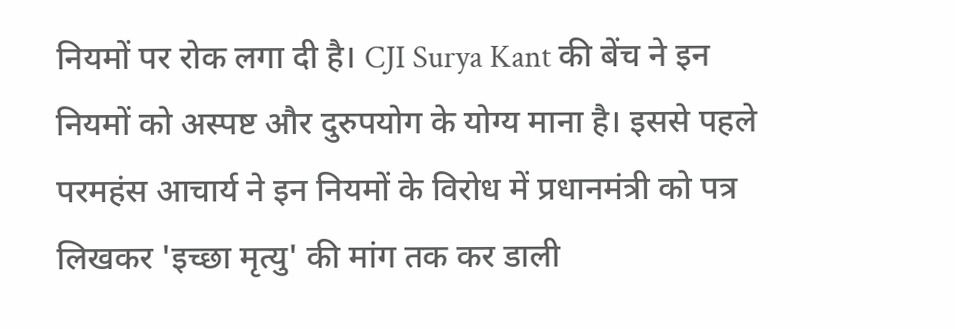नियमों पर रोक लगा दी है। CJI Surya Kant की बेंच ने इन नियमों को अस्पष्ट और दुरुपयोग के योग्य माना है। इससे पहले परमहंस आचार्य ने इन नियमों के विरोध में प्रधानमंत्री को पत्र लिखकर 'इच्छा मृत्यु' की मांग तक कर डाली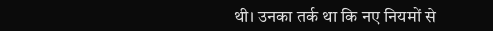थी। उनका तर्क था कि नए नियमों से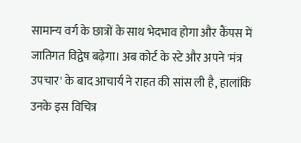सामान्य वर्ग के छात्रों के साथ भेदभाव होगा और कैंपस में जातिगत विद्वेष बढ़ेगा। अब कोर्ट के स्टे और अपने 'मंत्र उपचार' के बाद आचार्य ने राहत की सांस ली है, हालांकि उनके इस विचित्र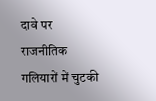दावे पर राजनीतिक गलियारों में चुटकी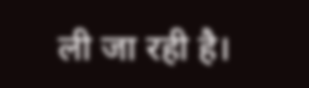ली जा रही है।